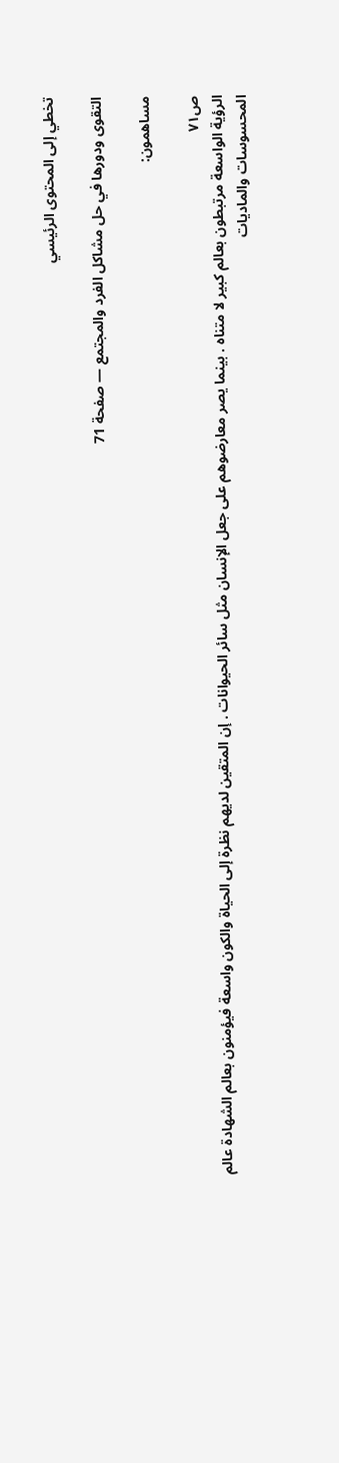تخطي إلى المحتوى الرئيسي

التقوى ودورها في حل مشاكل الفرد والمجتمع — صفحة 71

مساهمون:

ص٧١
الرؤية الواسعة مرتبطون بعالم كبير لا متناه . بينما يصر معارضوهم على جعل الإنسان مثل سائر الحيوانات . إن المتقين لديهم نظرة إلى الحياة والكون واسعة فيؤمنون بعالم الشهادة عالم المحسوسات والماديات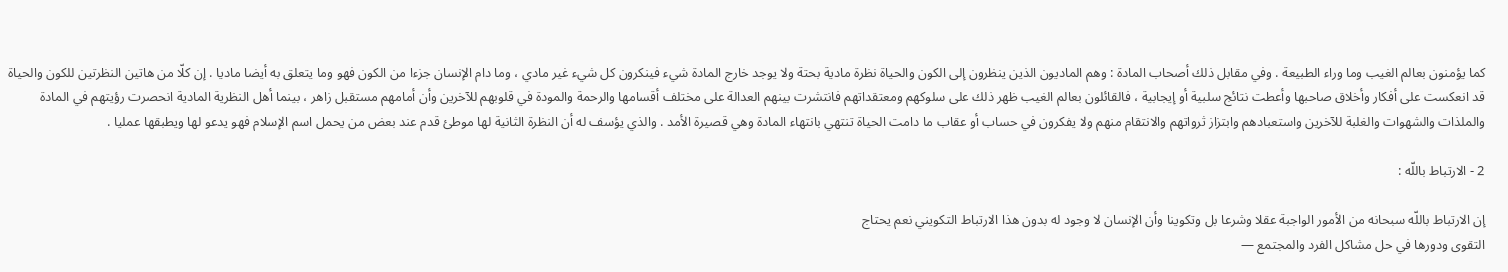كما يؤمنون بعالم الغيب وما وراء الطبيعة . وفي مقابل ذلك أصحاب المادة : وهم الماديون الذين ينظرون إلى الكون والحياة نظرة مادية بحتة ولا يوجد خارج المادة شيء فينكرون كل شيء غير مادي ، وما دام الإنسان جزءا من الكون فهو وما يتعلق به أيضا ماديا . إن كلّا من هاتين النظرتين للكون والحياة قد انعكست على أفكار وأخلاق صاحبها وأعطت نتائج سلبية أو إيجابية ، فالقائلون بعالم الغيب ظهر ذلك على سلوكهم ومعتقداتهم فانتشرت بينهم العدالة على مختلف أقسامها والرحمة والمودة في قلوبهم للآخرين وأن أمامهم مستقبل زاهر ، بينما أهل النظرية المادية انحصرت رؤيتهم في المادة والملذات والشهوات والغلبة للآخرين واستعبادهم وابتزاز ثرواتهم والانتقام منهم ولا يفكرون في حساب أو عقاب ما دامت الحياة تنتهي بانتهاء المادة وهي قصيرة الأمد . والذي يؤسف له أن النظرة الثانية لها موطئ قدم عند بعض من يحمل اسم الإسلام فهو يدعو لها ويطبقها عمليا .

2 - الارتباط باللّه :

إن الارتباط باللّه سبحانه من الأمور الواجبة عقلا وشرعا بل وتكوينا وأن الإنسان لا وجود له بدون هذا الارتباط التكويني نعم يحتاج
التقوى ودورها في حل مشاكل الفرد والمجتمع —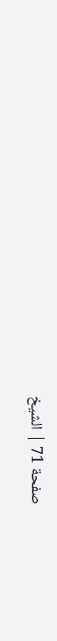صفحة 71 | الشيخ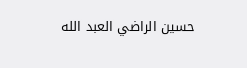حسين الراضي العبد الله